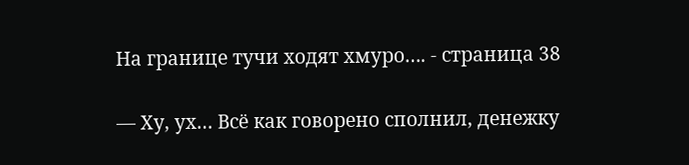На границе тучи ходят хмуро…. - страница 38

— Ху, ух… Всё как говорено сполнил, денежку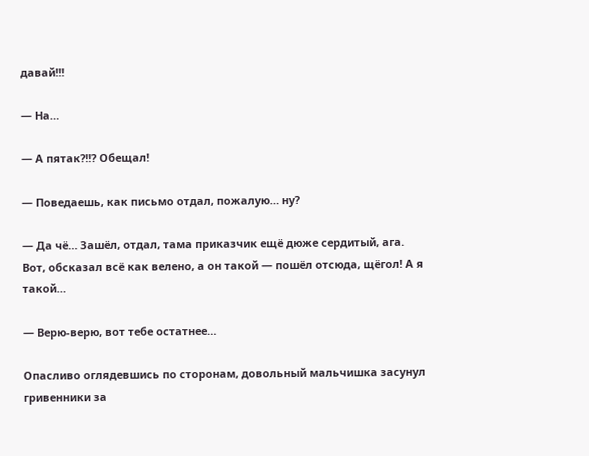давай!!!

— На…

— А пятак?!!? Обещал!

— Поведаешь, как письмо отдал, пожалую… ну?

— Да чё… Зашёл, отдал, тама приказчик ещё дюже сердитый, ага. Вот, обсказал всё как велено, а он такой — пошёл отсюда, щёгол! А я такой…

— Верю-верю, вот тебе остатнее…

Опасливо оглядевшись по сторонам, довольный мальчишка засунул гривенники за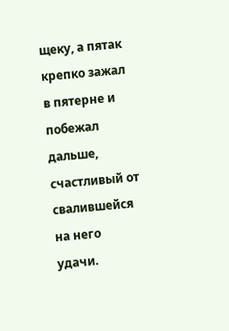щеку, а пятак крепко зажал в пятерне и побежал дальше, счастливый от свалившейся на него удачи.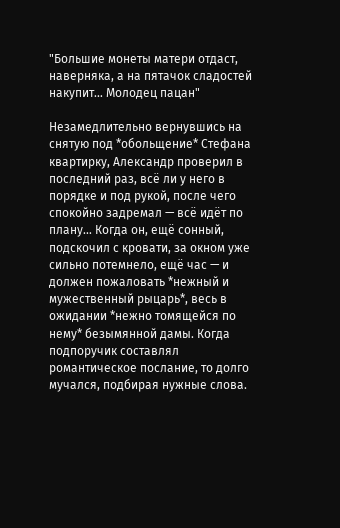"Большие монеты матери отдаст, наверняка, а на пятачок сладостей накупит… Молодец пацан"

Незамедлительно вернувшись на снятую под *обольщение* Стефана квартирку, Александр проверил в последний раз, всё ли у него в порядке и под рукой, после чего спокойно задремал — всё идёт по плану… Когда он, ещё сонный, подскочил с кровати, за окном уже сильно потемнело, ещё час — и должен пожаловать *нежный и мужественный рыцарь*, весь в ожидании *нежно томящейся по нему* безымянной дамы. Когда подпоручик составлял романтическое послание, то долго мучался, подбирая нужные слова.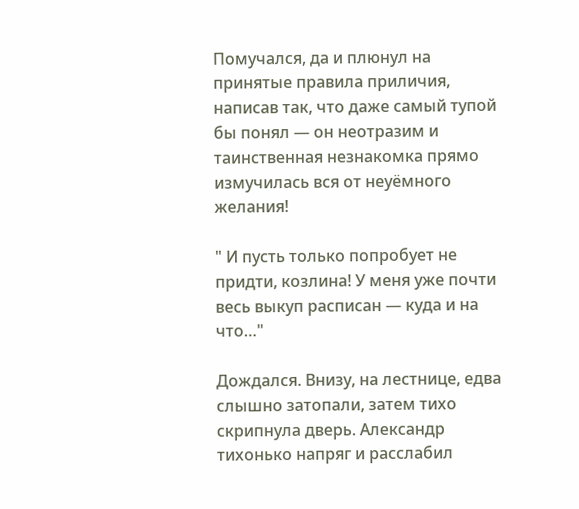Помучался, да и плюнул на принятые правила приличия, написав так, что даже самый тупой бы понял — он неотразим и таинственная незнакомка прямо измучилась вся от неуёмного желания!

" И пусть только попробует не придти, козлина! У меня уже почти весь выкуп расписан — куда и на что…"

Дождался. Внизу, на лестнице, едва слышно затопали, затем тихо скрипнула дверь. Александр тихонько напряг и расслабил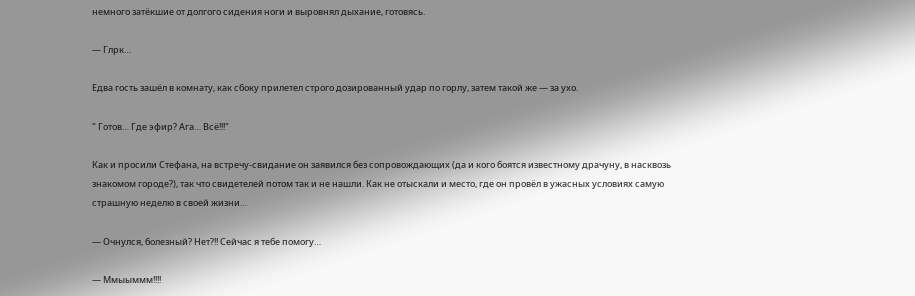немного затёкшие от долгого сидения ноги и выровнял дыхание, готовясь.

— Глрк…

Едва гость зашёл в комнату, как сбоку прилетел строго дозированный удар по горлу, затем такой же — за ухо.

" Готов… Где эфир? Ага… Всё!!!"

Как и просили Стефана, на встречу-свидание он заявился без сопровождающих (да и кого боятся известному драчуну, в насквозь знакомом городе?), так что свидетелей потом так и не нашли. Как не отыскали и место, где он провёл в ужасных условиях самую страшную неделю в своей жизни…

— Очнулся, болезный? Нет?!! Сейчас я тебе помогу…

— Ммыыммм!!!!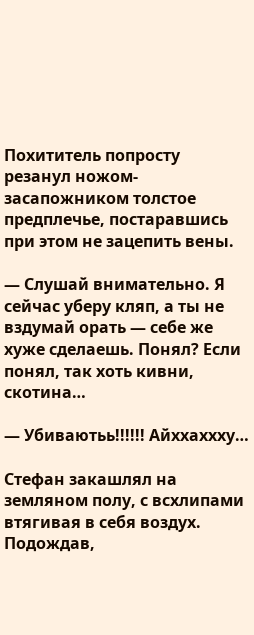Похититель попросту резанул ножом-засапожником толстое предплечье, постаравшись при этом не зацепить вены.

— Слушай внимательно. Я сейчас уберу кляп, а ты не вздумай орать — себе же хуже сделаешь. Понял? Если понял, так хоть кивни, скотина…

— Убиваютьь!!!!!! Айххаххху…

Стефан закашлял на земляном полу, с всхлипами втягивая в себя воздух. Подождав,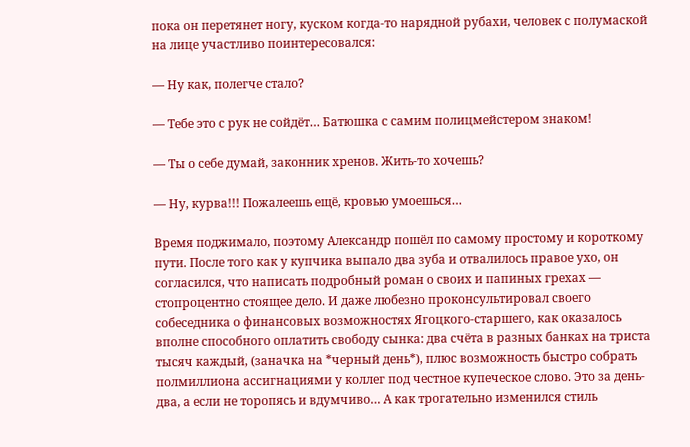пока он перетянет ногу, куском когда-то нарядной рубахи, человек с полумаской на лице участливо поинтересовался:

— Ну как, полегче стало?

— Тебе это с рук не сойдёт… Батюшка с самим полицмейстером знаком!

— Ты о себе думай, законник хренов. Жить-то хочешь?

— Ну, курва!!! Пожалеешь ещё, кровью умоешься…

Время поджимало, поэтому Александр пошёл по самому простому и короткому пути. После того как у купчика выпало два зуба и отвалилось правое ухо, он согласился, что написать подробный роман о своих и папиных грехах — стопроцентно стоящее дело. И даже любезно проконсультировал своего собеседника о финансовых возможностях Ягоцкого-старшего, как оказалось вполне способного оплатить свободу сынка: два счёта в разных банках на триста тысяч каждый, (заначка на *черный день*), плюс возможность быстро собрать полмиллиона ассигнациями у коллег под честное купеческое слово. Это за день-два, а если не торопясь и вдумчиво… А как трогательно изменился стиль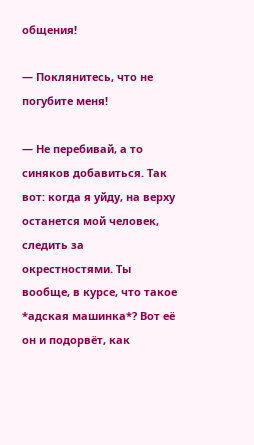общения!

— Поклянитесь, что не погубите меня!

— Не перебивай, а то синяков добавиться. Так вот: когда я уйду, на верху останется мой человек, следить за окрестностями. Ты вообще, в курсе, что такое *адская машинка*? Вот её он и подорвёт, как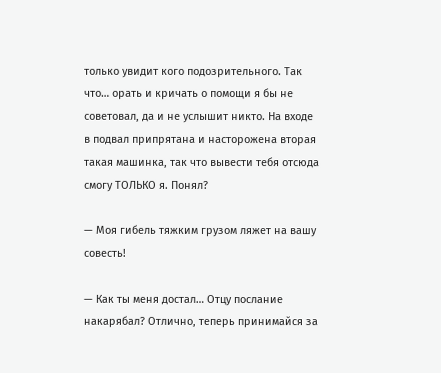только увидит кого подозрительного. Так что… орать и кричать о помощи я бы не советовал, да и не услышит никто. На входе в подвал припрятана и насторожена вторая такая машинка, так что вывести тебя отсюда смогу ТОЛЬКО я. Понял?

— Моя гибель тяжким грузом ляжет на вашу совесть!

— Как ты меня достал… Отцу послание накарябал? Отлично, теперь принимайся за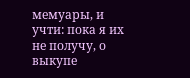мемуары, и учти: пока я их не получу, о выкупе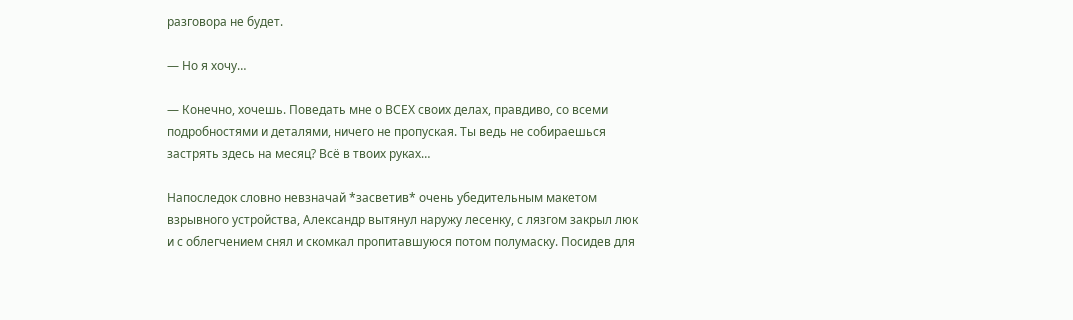разговора не будет.

— Но я хочу…

— Конечно, хочешь. Поведать мне о ВСЕХ своих делах, правдиво, со всеми подробностями и деталями, ничего не пропуская. Ты ведь не собираешься застрять здесь на месяц? Всё в твоих руках…

Напоследок словно невзначай *засветив* очень убедительным макетом взрывного устройства, Александр вытянул наружу лесенку, с лязгом закрыл люк и с облегчением снял и скомкал пропитавшуюся потом полумаску. Посидев для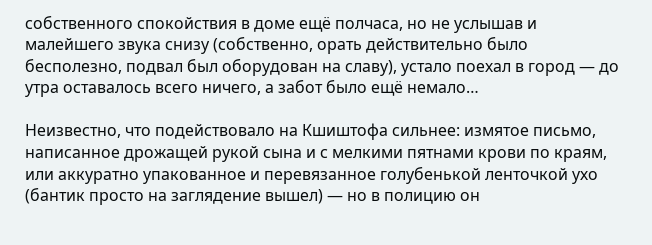собственного спокойствия в доме ещё полчаса, но не услышав и малейшего звука снизу (собственно, орать действительно было бесполезно, подвал был оборудован на славу), устало поехал в город — до утра оставалось всего ничего, а забот было ещё немало…

Неизвестно, что подействовало на Кшиштофа сильнее: измятое письмо, написанное дрожащей рукой сына и с мелкими пятнами крови по краям, или аккуратно упакованное и перевязанное голубенькой ленточкой ухо (бантик просто на заглядение вышел) — но в полицию он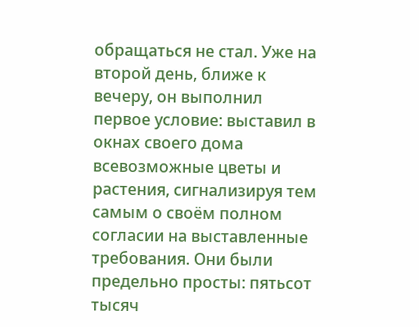обращаться не стал. Уже на второй день, ближе к вечеру, он выполнил первое условие: выставил в окнах своего дома всевозможные цветы и растения, сигнализируя тем самым о своём полном согласии на выставленные требования. Они были предельно просты: пятьсот тысяч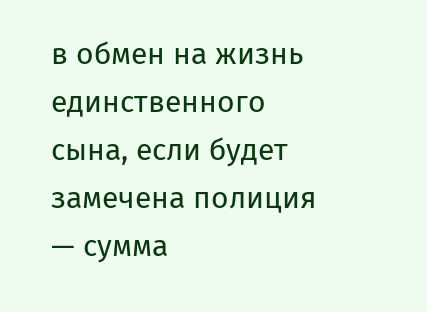в обмен на жизнь единственного сына, если будет замечена полиция — сумма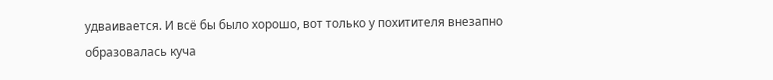удваивается. И всё бы было хорошо, вот только у похитителя внезапно образовалась куча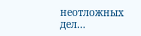неотложных дел…